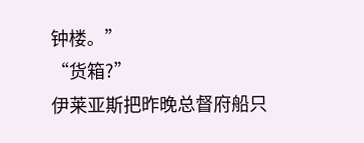钟楼。”
“货箱?”
伊莱亚斯把昨晚总督府船只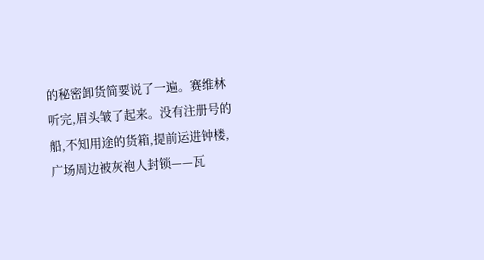的秘密卸货简要说了一遍。赛维林听完,眉头皱了起来。没有注册号的船,不知用途的货箱,提前运进钟楼,广场周边被灰袍人封锁——瓦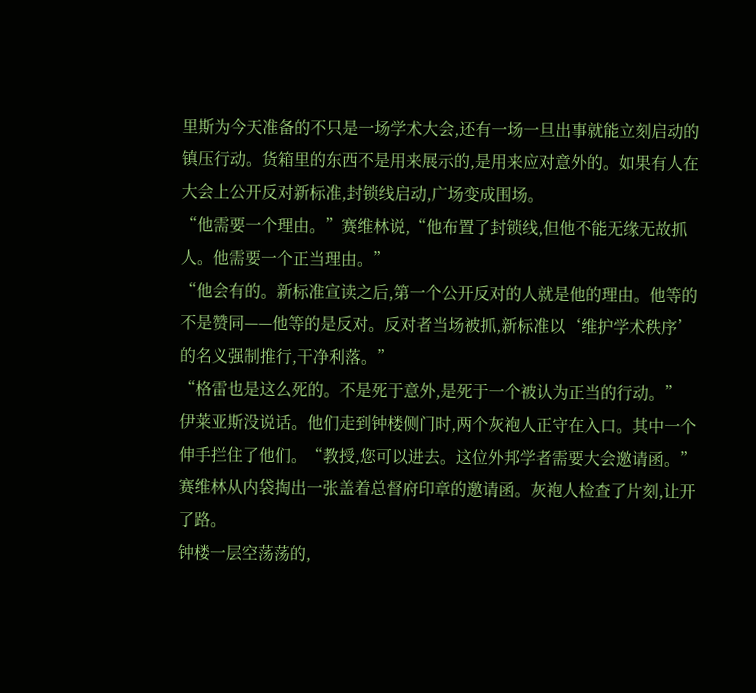里斯为今天准备的不只是一场学术大会,还有一场一旦出事就能立刻启动的镇压行动。货箱里的东西不是用来展示的,是用来应对意外的。如果有人在大会上公开反对新标准,封锁线启动,广场变成围场。
“他需要一个理由。”赛维林说,“他布置了封锁线,但他不能无缘无故抓人。他需要一个正当理由。”
“他会有的。新标准宣读之后,第一个公开反对的人就是他的理由。他等的不是赞同——他等的是反对。反对者当场被抓,新标准以‘维护学术秩序’的名义强制推行,干净利落。”
“格雷也是这么死的。不是死于意外,是死于一个被认为正当的行动。”
伊莱亚斯没说话。他们走到钟楼侧门时,两个灰袍人正守在入口。其中一个伸手拦住了他们。“教授,您可以进去。这位外邦学者需要大会邀请函。”赛维林从内袋掏出一张盖着总督府印章的邀请函。灰袍人检查了片刻,让开了路。
钟楼一层空荡荡的,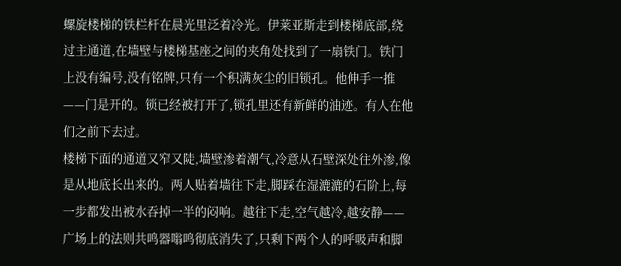螺旋楼梯的铁栏杆在晨光里泛着冷光。伊莱亚斯走到楼梯底部,绕过主通道,在墙壁与楼梯基座之间的夹角处找到了一扇铁门。铁门上没有编号,没有铭牌,只有一个积满灰尘的旧锁孔。他伸手一推——门是开的。锁已经被打开了,锁孔里还有新鲜的油迹。有人在他们之前下去过。
楼梯下面的通道又窄又陡,墙壁渗着潮气,冷意从石壁深处往外渗,像是从地底长出来的。两人贴着墙往下走,脚踩在湿漉漉的石阶上,每一步都发出被水吞掉一半的闷响。越往下走,空气越冷,越安静——广场上的法则共鸣器嗡鸣彻底消失了,只剩下两个人的呼吸声和脚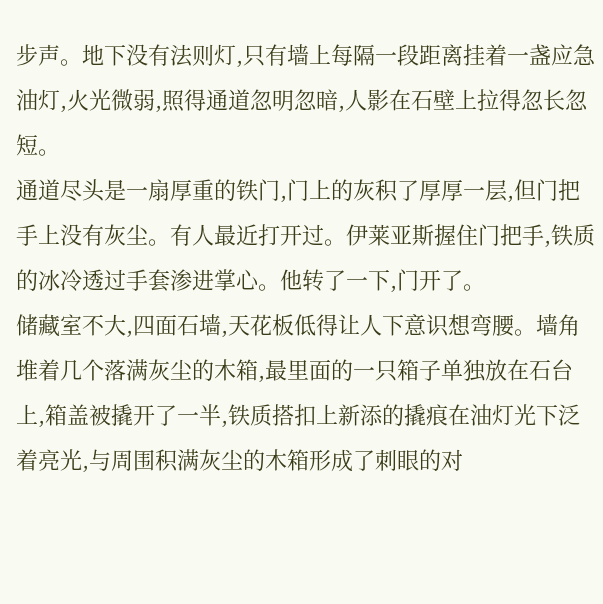步声。地下没有法则灯,只有墙上每隔一段距离挂着一盏应急油灯,火光微弱,照得通道忽明忽暗,人影在石壁上拉得忽长忽短。
通道尽头是一扇厚重的铁门,门上的灰积了厚厚一层,但门把手上没有灰尘。有人最近打开过。伊莱亚斯握住门把手,铁质的冰冷透过手套渗进掌心。他转了一下,门开了。
储藏室不大,四面石墙,天花板低得让人下意识想弯腰。墙角堆着几个落满灰尘的木箱,最里面的一只箱子单独放在石台上,箱盖被撬开了一半,铁质搭扣上新添的撬痕在油灯光下泛着亮光,与周围积满灰尘的木箱形成了刺眼的对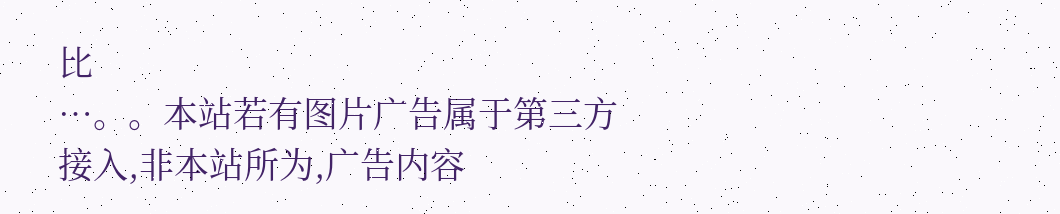比
…。。本站若有图片广告属于第三方接入,非本站所为,广告内容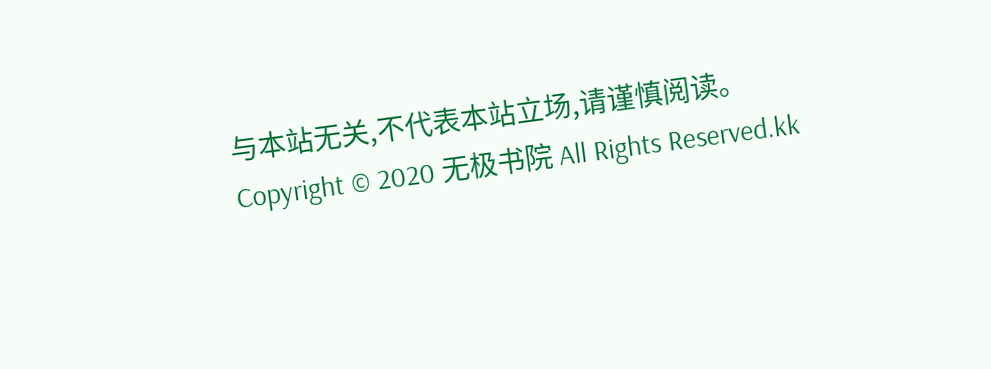与本站无关,不代表本站立场,请谨慎阅读。
Copyright © 2020 无极书院 All Rights Reserved.kk